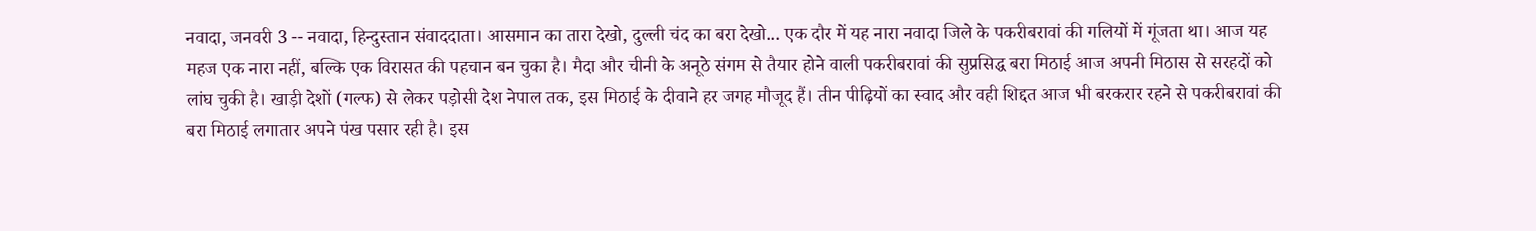नवादा, जनवरी 3 -- नवादा, हिन्दुस्तान संवाददाता। आसमान का तारा देखो, दुल्ली चंद का बरा देखो... एक दौर में यह नारा नवादा जिले के पकरीबरावां की गलियों में गूंजता था। आज यह महज एक नारा नहीं, बल्कि एक विरासत की पहचान बन चुका है। मैदा और चीनी के अनूठे संगम से तैयार होने वाली पकरीबरावां की सुप्रसिद्ध बरा मिठाई आज अपनी मिठास से सरहदों को लांघ चुकी है। खाड़ी देशों (गल्फ) से लेकर पड़ोसी देश नेपाल तक, इस मिठाई के दीवाने हर जगह मौजूद हैं। तीन पीढ़ियों का स्वाद और वही शिद्दत आज भी बरकरार रहने से पकरीबरावां की बरा मिठाई लगातार अपने पंख पसार रही है। इस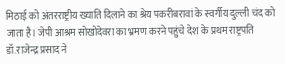मिठाई को अंतरराष्ट्रीय ख्याति दिलाने का श्रेय पकरीबरावां के स्वर्गीय दुल्ली चंद को जाता है। जेपी आश्रम सोखोदेवरा का भ्रमण करने पहुंचे देश के प्रथम राष्ट्रपति डॉ.राजेन्द्र प्रसाद ने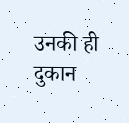उनकी ही दुकान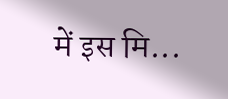में इस मि...